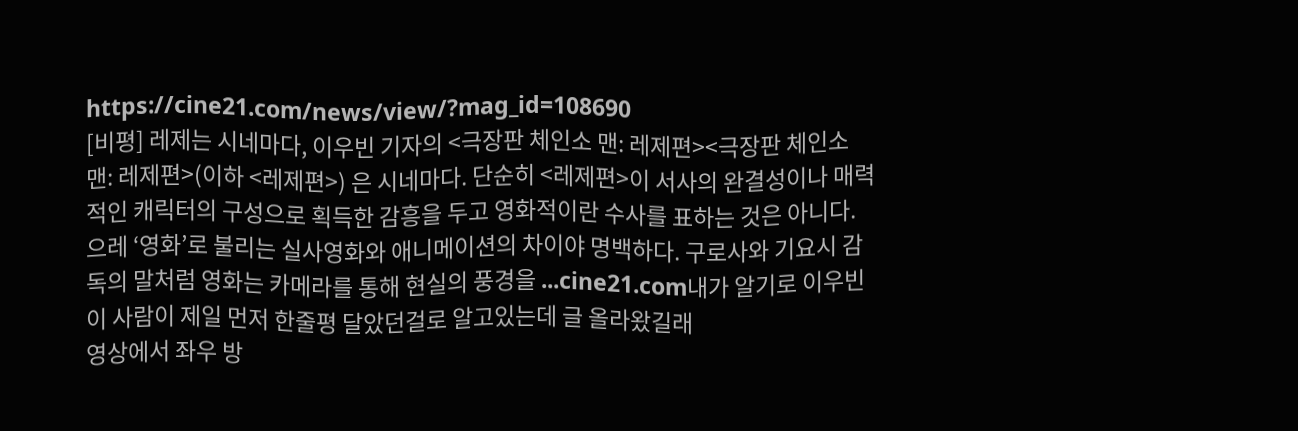https://cine21.com/news/view/?mag_id=108690
[비평] 레제는 시네마다, 이우빈 기자의 <극장판 체인소 맨: 레제편><극장판 체인소 맨: 레제편>(이하 <레제편>) 은 시네마다. 단순히 <레제편>이 서사의 완결성이나 매력적인 캐릭터의 구성으로 획득한 감흥을 두고 영화적이란 수사를 표하는 것은 아니다. 으레 ‘영화’로 불리는 실사영화와 애니메이션의 차이야 명백하다. 구로사와 기요시 감독의 말처럼 영화는 카메라를 통해 현실의 풍경을 ...cine21.com내가 알기로 이우빈 이 사람이 제일 먼저 한줄평 달았던걸로 알고있는데 글 올라왔길래
영상에서 좌우 방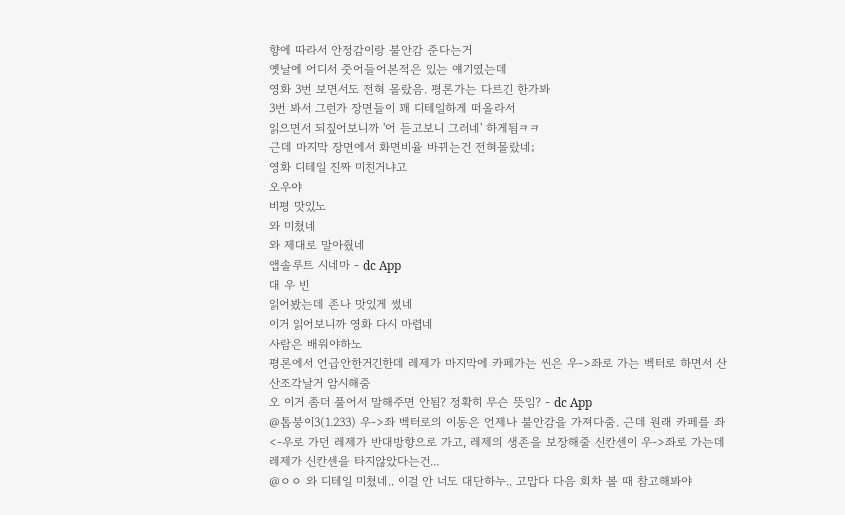향에 따라서 안정감이랑 불안감 준다는거
옛날에 어디서 줏어들어본적은 있는 얘기였는데
영화 3번 보면서도 전혀 몰랐음. 평론가는 다르긴 한가봐
3번 봐서 그런가 장면들이 꽤 디테일하게 떠올라서
읽으면서 되짚어보니까 '어 듣고보니 그러네' 하게됨ㅋㅋ
근데 마지막 장면에서 화면비율 바뀌는건 전혀몰랐네;
영화 디테일 진짜 미친거냐고
오우야
비평 맛있노
와 미쳤네
와 제대로 말아줬네
앱솔루트 시네마 - dc App
대 우 빈
읽어봤는데 존나 맛있게 썼네
이거 읽어보니까 영화 다시 마렵네
사람은 배워야하노
평론에서 언급안한거긴한데 레제가 마지막에 카페가는 씬은 우->좌로 가는 벡터로 하면서 산산조각날거 암시해줌
오 이거 좀더 풀어서 말해주면 안됨? 정확히 무슨 뜻임? - dc App
@톱붕이3(1.233) 우->좌 벡터로의 이동은 언제나 불안감을 가져다줌. 근데 원래 카페를 좌<-우로 가던 레제가 반대방향으로 가고, 레제의 생존을 보장해줄 신칸센이 우->좌로 가는데 레제가 신칸센을 타지않았다는건...
@ㅇㅇ 와 디테일 미쳤네.. 이걸 안 너도 대단하누.. 고맙다 다음 회차 볼 때 참고해봐야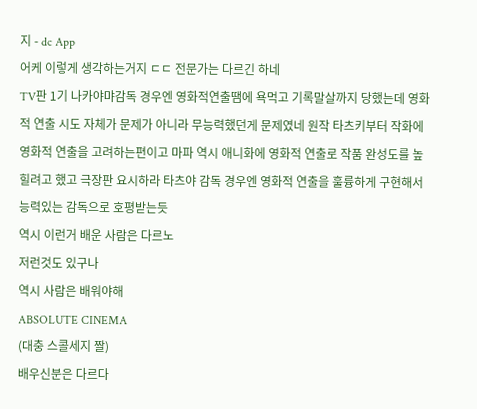지 - dc App
어케 이렇게 생각하는거지 ㄷㄷ 전문가는 다르긴 하네
TV판 1기 나카야먀감독 경우엔 영화적연출땜에 욕먹고 기록말살까지 당했는데 영화적 연출 시도 자체가 문제가 아니라 무능력했던게 문제였네 원작 타츠키부터 작화에 영화적 연출을 고려하는편이고 마파 역시 애니화에 영화적 연출로 작품 완성도를 높힐려고 했고 극장판 요시하라 타츠야 감독 경우엔 영화적 연출을 훌륭하게 구현해서 능력있는 감독으로 호평받는듯
역시 이런거 배운 사람은 다르노
저런것도 있구나
역시 사람은 배워야해
ABSOLUTE CINEMA
(대충 스콜세지 짤)
배우신분은 다르다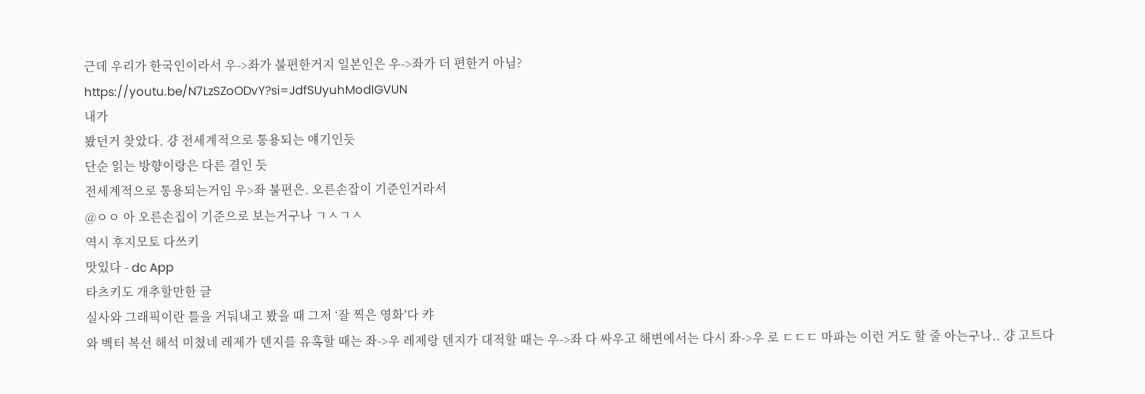근데 우리가 한국인이라서 우->좌가 불편한거지 일본인은 우->좌가 더 편한거 아님?
https://youtu.be/N7LzSZoODvY?si=JdfSUyuhModIGVUN
내가
봤던거 찾았다. 걍 전세계적으로 통용되는 얘기인듯
단순 읽는 방향이랑은 다른 결인 듯
전세계적으로 통용되는거임 우>좌 불편은. 오른손잡이 기준인거라서
@ㅇㅇ 아 오른손집이 기준으로 보는거구나 ㄱㅅㄱㅅ
역시 후지모토 다쓰키
맛있다 - dc App
타츠키도 개추할만한 글
실사와 그래픽이란 틀을 거둬내고 봤을 때 그저 ‘잘 찍은 영화’다 캬
와 벡터 복선 해석 미쳤네 레제가 덴지를 유혹할 때는 좌->우 레제랑 덴지가 대적할 때는 우->좌 다 싸우고 해변에서는 다시 좌->우 로 ㄷㄷㄷ 마파는 이런 거도 할 줄 아는구나.. 걍 고트다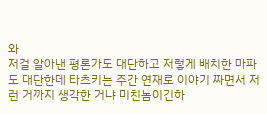와
저걸 알아낸 평론가도 대단하고 저렇게 배치한 마파도 대단한데 타츠키는 주간 연재로 이야기 짜면서 저런 거까지 생각한 거냐 미친놈이긴하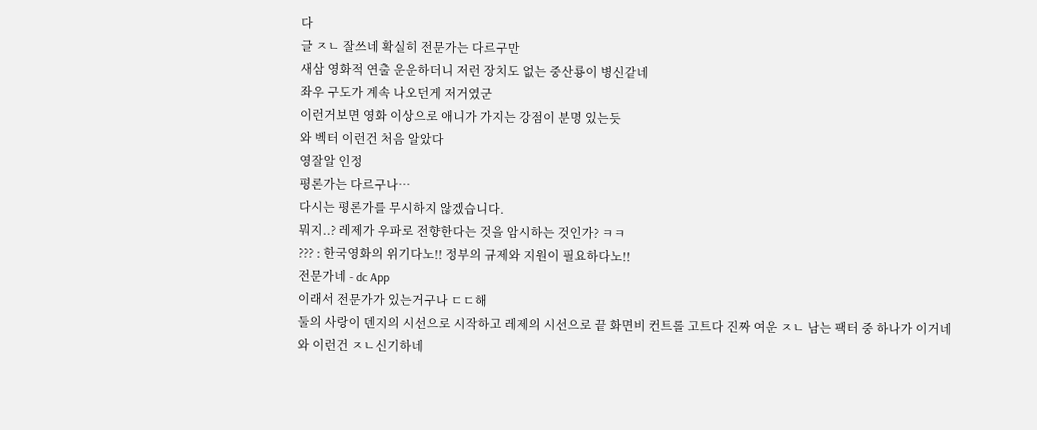다
글 ㅈㄴ 잘쓰네 확실히 전문가는 다르구만
새삼 영화적 연출 운운하더니 저런 장치도 없는 중산룡이 병신같네
좌우 구도가 계속 나오던게 저거였군
이런거보면 영화 이상으로 애니가 가지는 강점이 분명 있는듯
와 벡터 이런건 처음 알았다
영잘알 인정
평론가는 다르구나…
다시는 평론가를 무시하지 않겠습니다.
뭐지..? 레제가 우파로 전향한다는 것을 암시하는 것인가? ㅋㅋ
??? : 한국영화의 위기다노!! 정부의 규제와 지원이 필요하다노!!
전문가네 - dc App
이래서 전문가가 있는거구나 ㄷㄷ해
둘의 사랑이 덴지의 시선으로 시작하고 레제의 시선으로 끝 화면비 컨트롤 고트다 진짜 여운 ㅈㄴ 남는 팩터 중 하나가 이거네
와 이런건 ㅈㄴ신기하네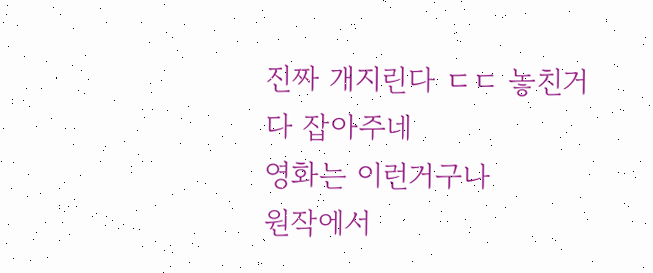진짜 개지린다 ㄷㄷ 놓친거 다 잡아주네
영화는 이런거구나
원작에서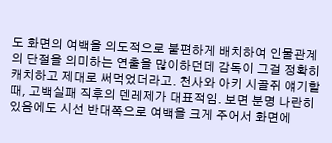도 화면의 여백을 의도적으로 불편하게 배치하여 인물관계의 단절을 의미하는 연출을 많이하던데 감독이 그걸 정확히 캐치하고 제대로 써먹었더라고. 천사와 아키 시골쥐 얘기할때, 고백실패 직후의 덴레제가 대표적임. 보면 분명 나란히 있음에도 시선 반대쪽으로 여백을 크게 주어서 화면에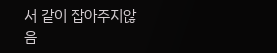서 같이 잡아주지않음